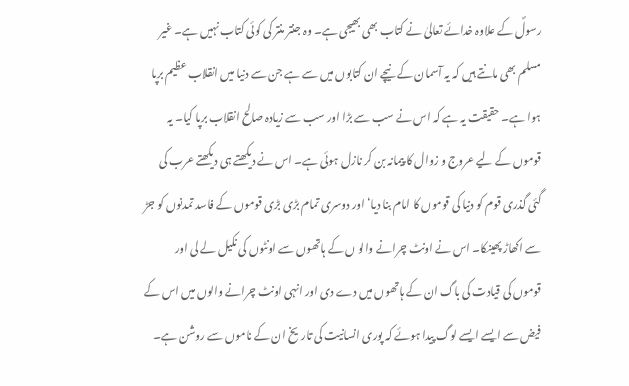رسولؐ کے علاوہ خدائے تعالیٰ نے کتاب بھی بھیجی ہے۔ وہ جنتر منتر کی کوئی کتاب نہیں ہے۔ غیر مسلم بھی مانتے ہیں کہ یہ آسمان کے نیچے ان کتابوں میں سے ہے جن سے دنیا میں انقلاب عظیم برپا ہوا ہے۔ حقیقت یہ ہے کہ اس نے سب سے بڑا اور سب سے زیادہ صالح انقلاب برپا کیا۔ یہ قوموں کے لیے عروج و زوال کا پیمانہ بن کر نازل ہوئی ہے۔ اس نے دیکھتے ہی دیکھتے عرب کی گئی گذری قوم کو دنیا کی قوموں کا امام بنا دیا‘ اور دوسری تمام بڑی بڑی قوموں کے فاسد تمدنوں کو جڑ سے اکھاڑ پھینکا۔ اس نے اونٹ چرانے والو ں کے ہاتھوں سے اونٹوں کی نکیل لے لی اور قوموں کی قیادت کی باگ ان کے ہاتھوں میں دے دی اور انہی اونٹ چرانے والوں میں اس کے فیض سے ایسے ایسے لوگ پیدا ہوئے کہ پوری انسانیت کی تاریخ ان کے ناموں سے روشن ہے۔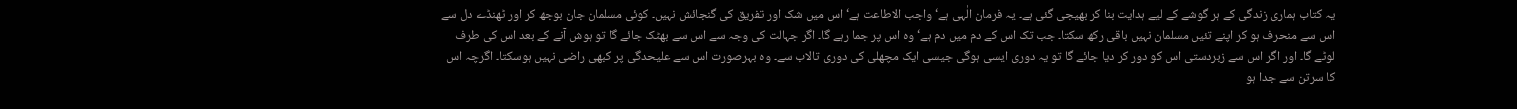یہ کتاب ہماری زندگی کے ہر گوشے کے لیے ہدایت بنا کر بھیجی گئی ہے۔ یہ فرمان الٰہی ہے‘ واجب الاطاعت ہے‘ اس میں شک اور تفریق کی گنجائش نہیں۔ کوئی مسلمان جان بوجھ کر اور ٹھنڈے دل سے اس سے منحرف ہو کر اپنے تئیں مسلمان نہیں باقی رکھ سکتا۔ جب تک اس کے دم میں دم ہے‘ وہ اس پر جما رہے گا۔ اگر جہالت کی وجہ سے اس سے بھٹک جائے گا تو ہوش آنے کے بعد اس کی طرف لوٹے گا۔ اور اگر اس سے زبردستی اس کو دور کر دیا جائے گا تو یہ دوری ایسی ہوگی جیسی ایک مچھلی کی دوری تالاب سے۔ وہ بہرصورت اس سے علیحدگی پر کبھی راضی نہیں ہوسکتا۔ اگرچہ اس کا سرتن سے جدا ہو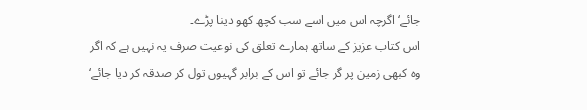جائے‘ اگرچہ اس میں اسے سب کچھ کھو دینا پڑے۔
اس کتاب عزیز کے ساتھ ہمارے تعلق کی نوعیت صرف یہ نہیں ہے کہ اگر وہ کبھی زمین پر گر جائے تو اس کے برابر گہیوں تول کر صدقہ کر دیا جائے‘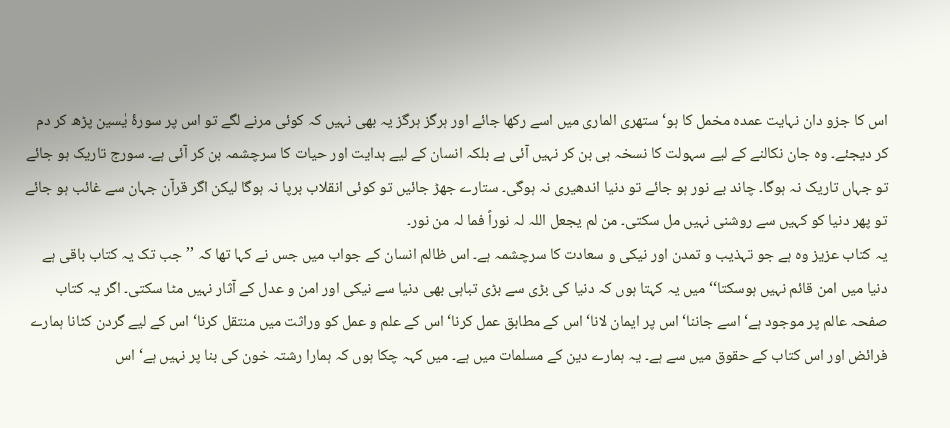اس کا جزو دان نہایت عمدہ مخمل کا ہو‘ ستھری الماری میں اسے رکھا جائے اور ہرگز ہرگز یہ بھی نہیں کہ کوئی مرنے لگے تو اس پر سورۂ یٰسین پڑھ کر دم کر دیجئے۔ وہ جان نکالنے کے لیے سہولت کا نسخہ ہی بن کر نہیں آئی ہے بلکہ انسان کے لیے ہدایت اور حیات کا سرچشمہ بن کر آئی ہے۔ سورج تاریک ہو جائے تو جہاں تاریک نہ ہوگا۔ چاند بے نور ہو جائے تو دنیا اندھیری نہ ہوگی۔ ستارے جھڑ جائیں تو کوئی انقلاب برپا نہ ہوگا لیکن اگر قرآن جہان سے غائب ہو جائے تو پھر دنیا کو کہیں سے روشنی نہیں مل سکتی۔ من لم یجعل اللہ لہ نوراً فما لہ من نور۔
یہ کتاب عزیز وہ ہے جو تہذیب و تمدن اور نیکی و سعادت کا سرچشمہ ہے۔ اس ظالم انسان کے جواب میں جس نے کہا تھا کہ ’’جب تک یہ کتاب باقی ہے دنیا میں امن قائم نہیں ہوسکتا‘‘ میں یہ کہتا ہوں کہ دنیا کی بڑی سے بڑی تباہی بھی دنیا سے نیکی اور امن و عدل کے آثار نہیں مٹا سکتی۔ اگر یہ کتاب صفحہ عالم پر موجود ہے‘ اسے جاننا‘ اس پر ایمان لانا‘ اس کے مطابق عمل کرنا‘ اس کے علم و عمل کو وراثت میں منتقل کرنا‘ اس کے لیے گردن کٹانا ہمارے فرائض اور اس کتاب کے حقوق میں سے ہے۔ یہ ہمارے دین کے مسلمات میں ہے۔ میں کہہ چکا ہوں کہ ہمارا رشتہ خون کی بنا پر نہیں ہے‘ اس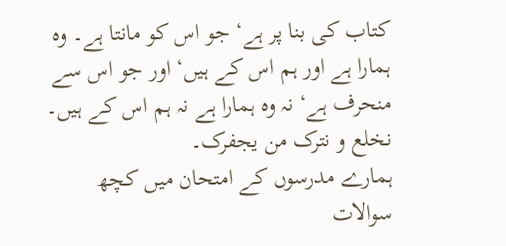کتاب کی بنا پر ہے‘ جو اس کو مانتا ہے۔ وہ ہمارا ہے اور ہم اس کے ہیں‘ اور جو اس سے منحرف ہے‘ نہ وہ ہمارا ہے نہ ہم اس کے ہیں۔ نخلع و نترک من یجفرک۔
ہمارے مدرسوں کے امتحان میں کچھ سوالات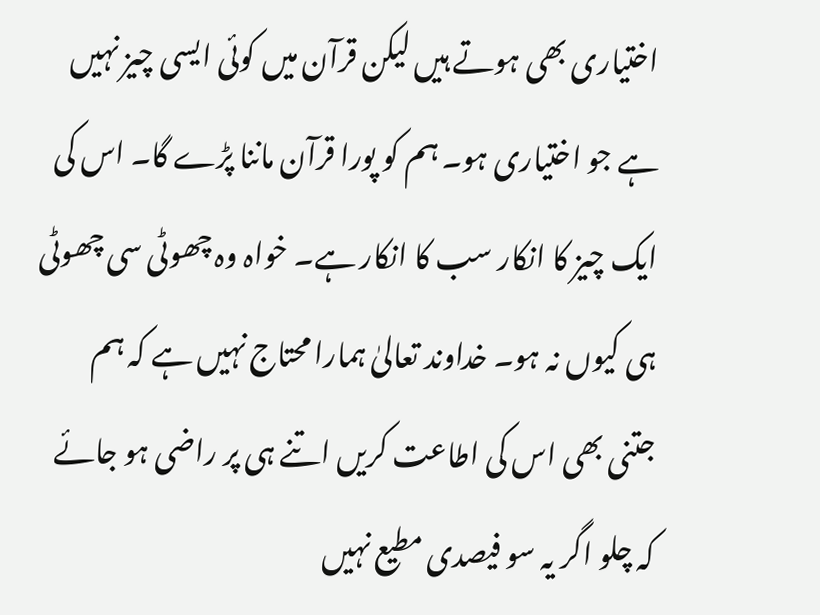اختیاری بھی ہوتے ہیں لیکن قرآن میں کوئی ایسی چیز نہیں ہے جو اختیاری ہو۔ ہم کو پورا قرآن ماننا پڑے گا۔ اس کی ایک چیز کا انکار سب کا انکار ہے۔ خواہ وہ چھوٹی سی چھوٹی ہی کیوں نہ ہو۔ خداوند تعالیٰ ہمارا محتاج نہیں ہے کہ ہم جتنی بھی اس کی اطاعت کریں اتنے ہی پر راضی ہو جائے کہ چلو اگر یہ سو فیصدی مطیع نہیں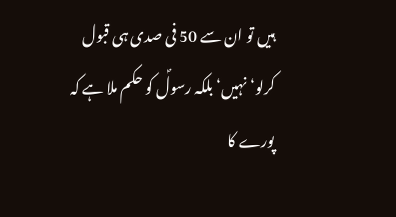ہیں تو ان سے 50 فی صدی ہی قبول کرلو‘ نہیں‘ بلکہ رسولؐ کو حکم ملا ہے کہ پورے کا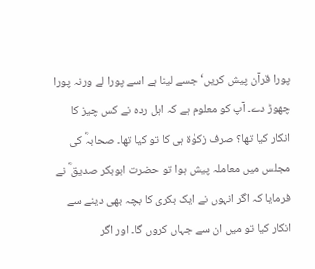پورا قرآن پیش کریں‘ جسے لینا ہے اسے پورا لے ورنہ پورا چھوڑ دے۔ آپ کو معلوم ہے کہ اہل ردہ نے کس چیز کا انکار کیا تھا؟ صرف زکوٰۃ ہی کا تو کیا تھا۔ صحابہؓ کی مجلس میں معاملہ پیش ہوا تو حضرت ابوبکر صدیق ؓ نے فرمایا کہ اگر انہوں نے ایک بکری کا بچہ بھی دینے سے انکار کیا تو میں ان سے جہاں کروں گا۔ اور اگر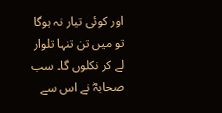اور کوئی تیار نہ ہوگا تو میں تن تنہا تلوار لے کر نکلوں گا۔ سب صحابہؓ نے اس سے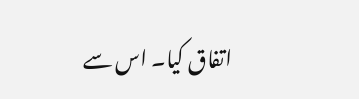اتفاق کیا۔ اس سے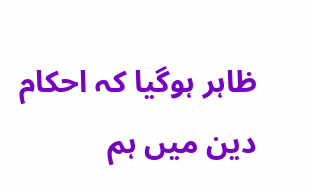ظاہر ہوگیا کہ احکام دین میں ہم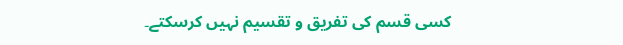کسی قسم کی تفریق و تقسیم نہیں کرسکتے۔